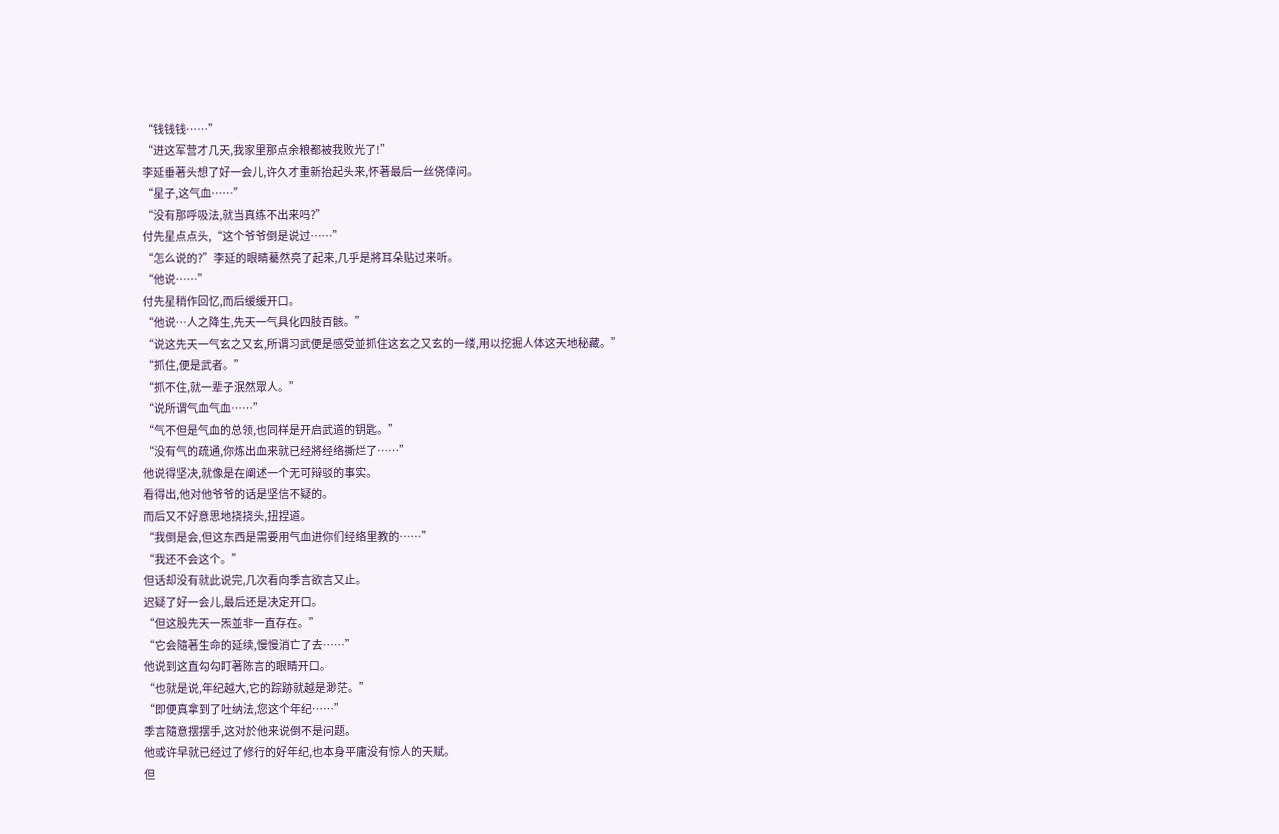“钱钱钱……”
“进这军营才几天,我家里那点余粮都被我败光了!”
李延垂著头想了好一会儿,许久才重新抬起头来,怀著最后一丝侥倖问。
“星子,这气血……”
“没有那呼吸法,就当真练不出来吗?”
付先星点点头,“这个爷爷倒是说过……”
“怎么说的?”李延的眼睛驀然亮了起来,几乎是將耳朵贴过来听。
“他说……”
付先星稍作回忆,而后缓缓开口。
“他说…人之降生,先天一气具化四肢百骸。”
“说这先天一气玄之又玄,所谓习武便是感受並抓住这玄之又玄的一缕,用以挖掘人体这天地秘藏。”
“抓住,便是武者。”
“抓不住,就一辈子泯然眾人。”
“说所谓气血气血……”
“气不但是气血的总领,也同样是开启武道的钥匙。”
“没有气的疏通,你炼出血来就已经將经络撕烂了……”
他说得坚决,就像是在阐述一个无可辩驳的事实。
看得出,他对他爷爷的话是坚信不疑的。
而后又不好意思地挠挠头,扭捏道。
“我倒是会,但这东西是需要用气血进你们经络里教的……”
“我还不会这个。”
但话却没有就此说完,几次看向季言欲言又止。
迟疑了好一会儿,最后还是决定开口。
“但这股先天一炁並非一直存在。”
“它会隨著生命的延续,慢慢消亡了去……”
他说到这直勾勾盯著陈言的眼睛开口。
“也就是说,年纪越大,它的踪跡就越是渺茫。”
“即便真拿到了吐纳法,您这个年纪……”
季言隨意摆摆手,这对於他来说倒不是问题。
他或许早就已经过了修行的好年纪,也本身平庸没有惊人的天赋。
但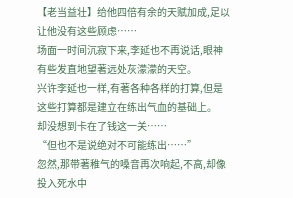【老当益壮】给他四倍有余的天赋加成,足以让他没有这些顾虑……
场面一时间沉寂下来,李延也不再说话,眼神有些发直地望著远处灰濛濛的天空。
兴许李延也一样,有著各种各样的打算,但是这些打算都是建立在练出气血的基础上。
却没想到卡在了钱这一关……
“但也不是说绝对不可能练出……”
忽然,那带著稚气的嗓音再次响起,不高,却像投入死水中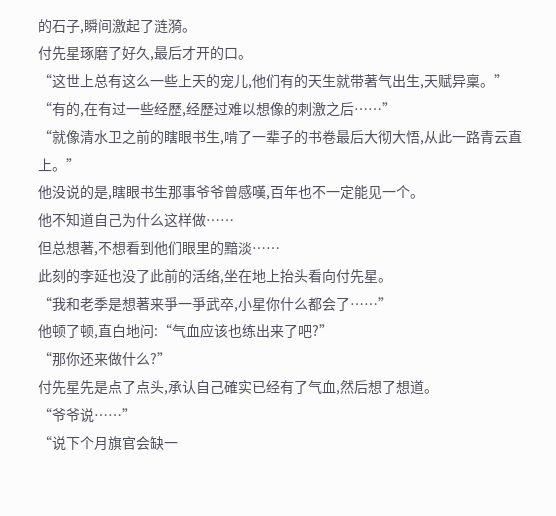的石子,瞬间激起了涟漪。
付先星琢磨了好久,最后才开的口。
“这世上总有这么一些上天的宠儿,他们有的天生就带著气出生,天赋异稟。”
“有的,在有过一些经歷,经歷过难以想像的刺激之后……”
“就像清水卫之前的瞎眼书生,啃了一辈子的书卷最后大彻大悟,从此一路青云直上。”
他没说的是,瞎眼书生那事爷爷曾感嘆,百年也不一定能见一个。
他不知道自己为什么这样做……
但总想著,不想看到他们眼里的黯淡……
此刻的李延也没了此前的活络,坐在地上抬头看向付先星。
“我和老季是想著来爭一爭武卒,小星你什么都会了……”
他顿了顿,直白地问:“气血应该也练出来了吧?”
“那你还来做什么?”
付先星先是点了点头,承认自己確实已经有了气血,然后想了想道。
“爷爷说……”
“说下个月旗官会缺一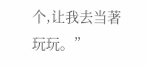个,让我去当著玩玩。”